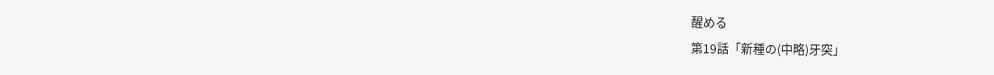醒める
第19話「新種の(中略)牙突」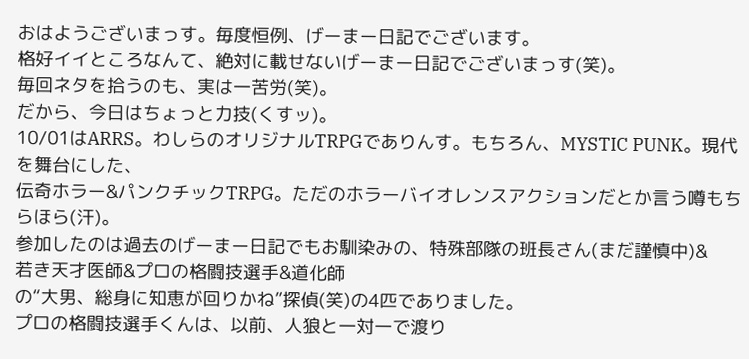おはようございまっす。毎度恒例、げーまー日記でございます。
格好イイところなんて、絶対に載せないげーまー日記でございまっす(笑)。
毎回ネタを拾うのも、実は一苦労(笑)。
だから、今日はちょっと力技(くすッ)。
10/01はARRS。わしらのオリジナルTRPGでありんす。もちろん、MYSTIC PUNK。現代を舞台にした、
伝奇ホラー&パンクチックTRPG。ただのホラーバイオレンスアクションだとか言う噂もちらほら(汗)。
参加したのは過去のげーまー日記でもお馴染みの、特殊部隊の班長さん(まだ謹慎中)&
若き天才医師&プロの格闘技選手&道化師
の“大男、総身に知恵が回りかね”探偵(笑)の4匹でありました。
プロの格闘技選手くんは、以前、人狼と一対一で渡り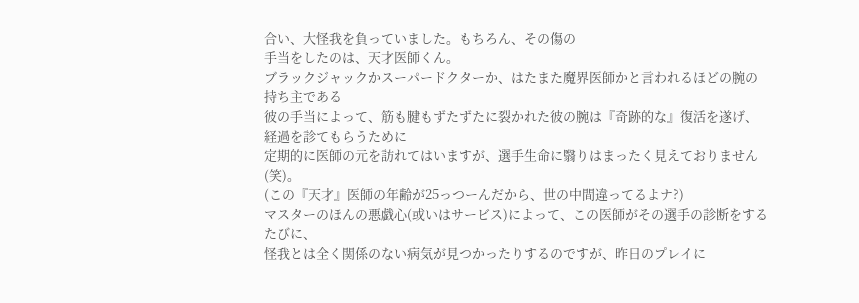合い、大怪我を負っていました。もちろん、その傷の
手当をしたのは、天才医師くん。
ブラックジャックかスーパードクターか、はたまた魔界医師かと言われるほどの腕の持ち主である
彼の手当によって、筋も腱もずたずたに裂かれた彼の腕は『奇跡的な』復活を遂げ、経過を診てもらうために
定期的に医師の元を訪れてはいますが、選手生命に翳りはまったく見えておりません(笑)。
(この『天才』医師の年齢が25っつーんだから、世の中間違ってるよナ?)
マスターのほんの悪戯心(或いはサービス)によって、この医師がその選手の診断をするたびに、
怪我とは全く関係のない病気が見つかったりするのですが、昨日のプレイに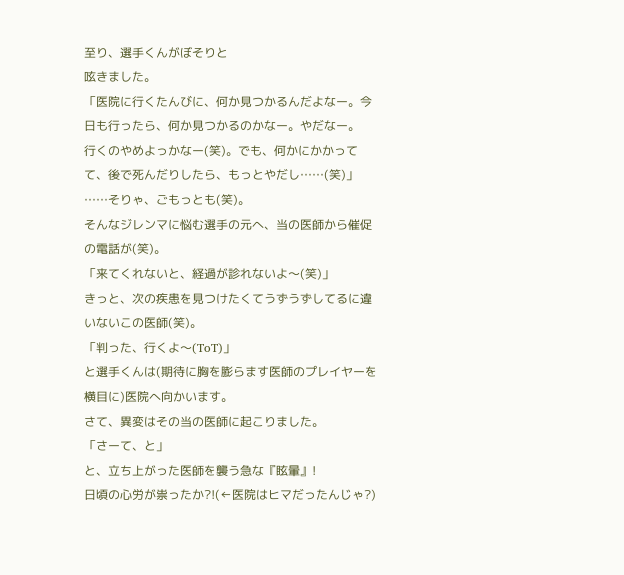至り、選手くんがぼそりと
呟きました。
「医院に行くたんびに、何か見つかるんだよなー。今日も行ったら、何か見つかるのかなー。やだなー。
行くのやめよっかなー(笑)。でも、何かにかかってて、後で死んだりしたら、もっとやだし……(笑)」
……そりゃ、ごもっとも(笑)。
そんなジレンマに悩む選手の元へ、当の医師から催促の電話が(笑)。
「来てくれないと、経過が診れないよ〜(笑)」
きっと、次の疾患を見つけたくてうずうずしてるに違いないこの医師(笑)。
「判った、行くよ〜(ToT)」
と選手くんは(期待に胸を膨らます医師のプレイヤーを横目に)医院へ向かいます。
さて、異変はその当の医師に起こりました。
「さーて、と」
と、立ち上がった医師を襲う急な『眩暈』!
日頃の心労が祟ったか?!(←医院はヒマだったんじゃ?)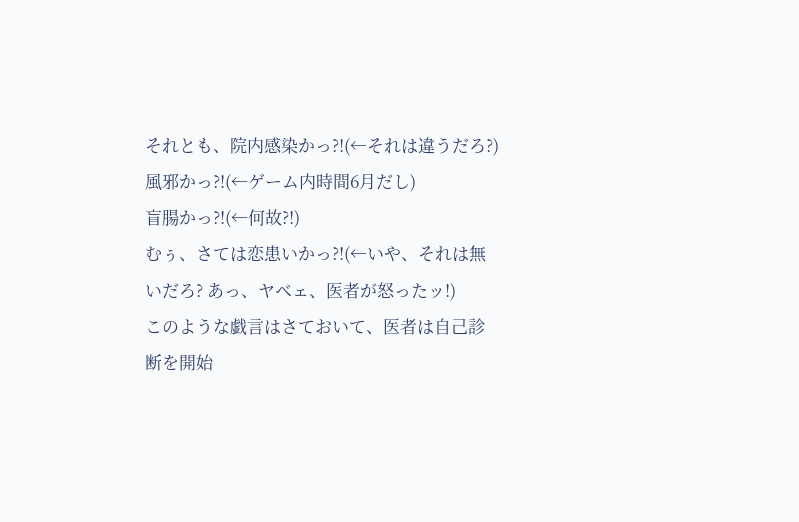それとも、院内感染かっ?!(←それは違うだろ?)
風邪かっ?!(←ゲーム内時間6月だし)
盲腸かっ?!(←何故?!)
むぅ、さては恋患いかっ?!(←いや、それは無いだろ? あっ、ヤベェ、医者が怒ったッ!)
このような戯言はさておいて、医者は自己診断を開始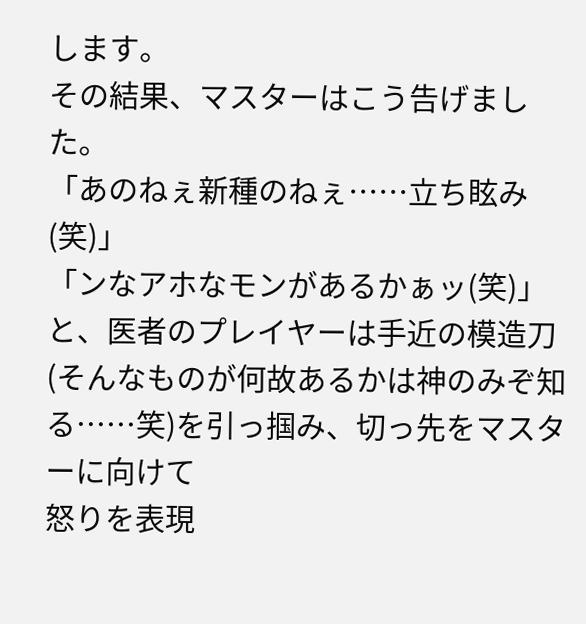します。
その結果、マスターはこう告げました。
「あのねぇ新種のねぇ……立ち眩み(笑)」
「ンなアホなモンがあるかぁッ(笑)」
と、医者のプレイヤーは手近の模造刀(そんなものが何故あるかは神のみぞ知る……笑)を引っ掴み、切っ先をマスターに向けて
怒りを表現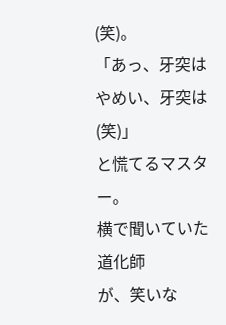(笑)。
「あっ、牙突はやめい、牙突は(笑)」
と慌てるマスター。
横で聞いていた道化師
が、笑いな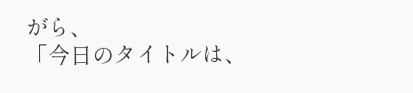がら、
「今日のタイトルは、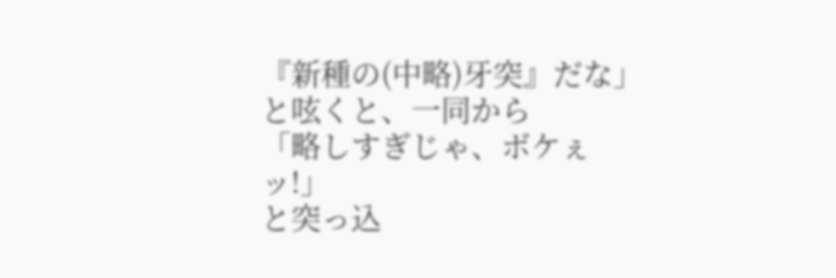『新種の(中略)牙突』だな」
と呟くと、一同から
「略しすぎじゃ、ボケぇッ!」
と突っ込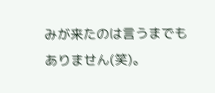みが来たのは言うまでもありません(笑)。